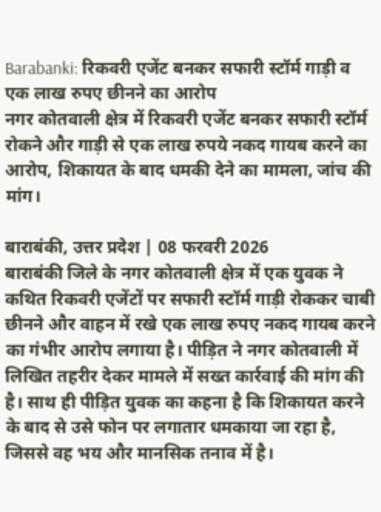Barabanki: रिकवरी एजेंट बनकर सफारी स्टॉर्म गाड़ी व एक लाख रुपए छीनने का आरोप
नगर कोतवाली क्षेत्र में रिकवरी एजेंट बनकर सफारी स्टॉर्म रोकने और गाड़ी से एक लाख रुपये नकद गायब करने का आरोप, शिकायत के बाद धमकी देने का मामला, जांच की मांग।

बाराबंकी, उत्तर प्रदेश | 08 फरवरी 2026
बाराबंकी जिले के नगर कोतवाली क्षेत्र में एक युवक ने कथित रिकवरी एजेंटों पर सफारी स्टॉर्म गाड़ी रोककर चाबी छीनने और वाहन में रखे एक लाख रुपए नकद गायब करने का गंभीर आरोप लगाया है। पीड़ित ने नगर कोतवाली में लिखित तहरीर देकर मामले में सख्त कार्रवाई की मांग की है। साथ ही पीड़ित युवक का कहना है कि शिकायत करने के बाद से उसे फोन पर लगातार धमकाया जा रहा है, जिससे वह भय और मानसिक तनाव में है।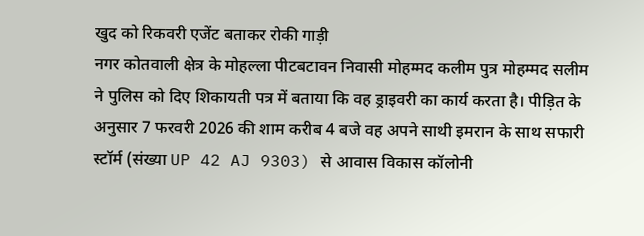खुद को रिकवरी एजेंट बताकर रोकी गाड़ी
नगर कोतवाली क्षेत्र के मोहल्ला पीटबटावन निवासी मोहम्मद कलीम पुत्र मोहम्मद सलीम ने पुलिस को दिए शिकायती पत्र में बताया कि वह ड्राइवरी का कार्य करता है। पीड़ित के अनुसार 7 फरवरी 2026 की शाम करीब 4 बजे वह अपने साथी इमरान के साथ सफारी स्टॉर्म (संख्या UP 42 AJ 9303) से आवास विकास कॉलोनी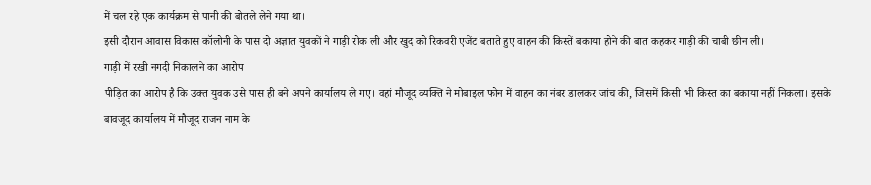में चल रहे एक कार्यक्रम से पानी की बोतले लेने गया था।
इसी दौरान आवास विकास कॉलोनी के पास दो अज्ञात युवकों ने गाड़ी रोक ली और खुद को रिकवरी एजेंट बताते हुए वाहन की किस्तें बकाया होने की बात कहकर गाड़ी की चाबी छीन ली।
गाड़ी में रखी नगदी निकालने का आरोप
पीड़ित का आरोप है कि उक्त युवक उसे पास ही बने अपने कार्यालय ले गए। वहां मौजूद व्यक्ति ने मोबाइल फोन में वाहन का नंबर डालकर जांच की, जिसमें किसी भी किस्त का बकाया नहीं निकला। इसके बावजूद कार्यालय में मौजूद राजन नाम के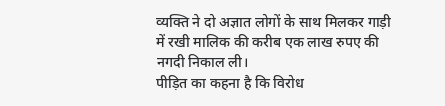व्यक्ति ने दो अज्ञात लोगों के साथ मिलकर गाड़ी में रखी मालिक की करीब एक लाख रुपए की नगदी निकाल ली।
पीड़ित का कहना है कि विरोध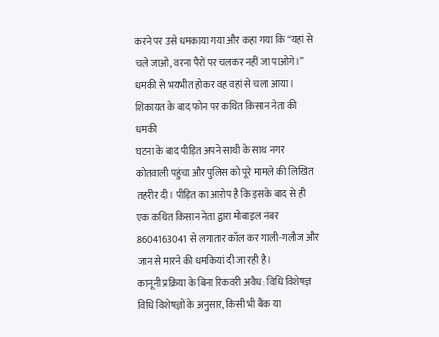करने पर उसे धमकाया गया और कहा गया कि “यहां से चले जाओ, वरना पैरों पर चलकर नहीं जा पाओगे।” धमकी से भयभीत होकर वह वहां से चला आया।
शिकायत के बाद फोन पर कथित किसान नेता की धमकी
घटना के बाद पीड़ित अपने साथी के साथ नगर कोतवाली पहुंचा और पुलिस को पूरे मामले की लिखित तहरीर दी। पीड़ित का आरोप है कि इसके बाद से ही एक कथित किसान नेता द्वारा मोबाइल नंबर 8604163041 से लगातार कॉल कर गाली-गलौज और जान से मारने की धमकियां दी जा रही है।
कानूनी प्रक्रिया के बिना रिकवरी अवैध: विधि विशेषज्ञ
विधि विशेषज्ञों के अनुसार, किसी भी बैंक या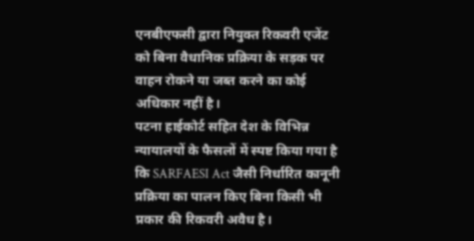एनबीएफसी द्वारा नियुक्त रिकवरी एजेंट को बिना वैधानिक प्रक्रिया के सड़क पर वाहन रोकने या जब्त करने का कोई अधिकार नहीं है।
पटना हाईकोर्ट सहित देश के विभिन्न न्यायालयों के फैसलों में स्पष्ट किया गया है कि SARFAESI Act जैसी निर्धारित कानूनी प्रक्रिया का पालन किए बिना किसी भी प्रकार की रिकवरी अवैध है।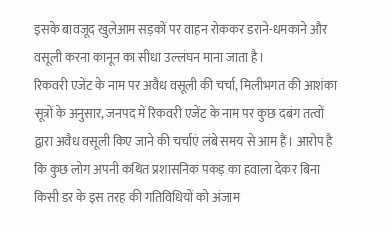इसके बावजूद खुलेआम सड़कों पर वाहन रोककर डराने-धमकाने और वसूली करना कानून का सीधा उल्लंघन माना जाता है।
रिकवरी एजेंट के नाम पर अवैध वसूली की चर्चा, मिलीभगत की आशंका
सूत्रों के अनुसार, जनपद में रिकवरी एजेंट के नाम पर कुछ दबंग तत्वों द्वारा अवैध वसूली किए जाने की चर्चाएं लंबे समय से आम हैं। आरोप है कि कुछ लोग अपनी कथित प्रशासनिक पकड़ का हवाला देकर बिना किसी डर के इस तरह की गतिविधियों को अंजाम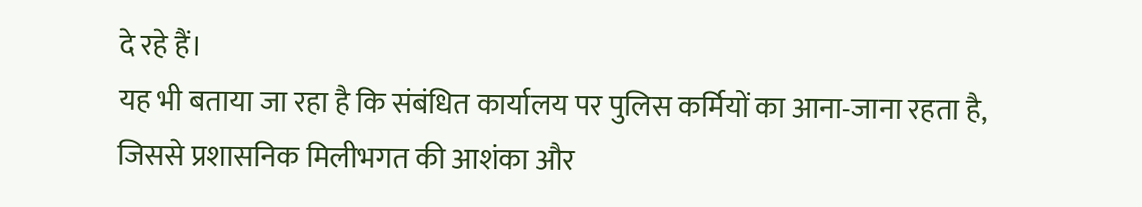दे रहे हैं।
यह भी बताया जा रहा है कि संबंधित कार्यालय पर पुलिस कर्मियों का आना-जाना रहता है, जिससे प्रशासनिक मिलीभगत की आशंका और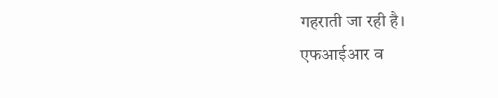गहराती जा रही है।
एफआईआर व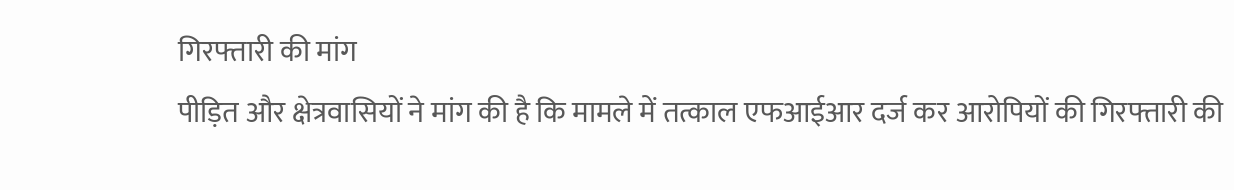गिरफ्तारी की मांग
पीड़ित और क्षेत्रवासियों ने मांग की है कि मामले में तत्काल एफआईआर दर्ज कर आरोपियों की गिरफ्तारी की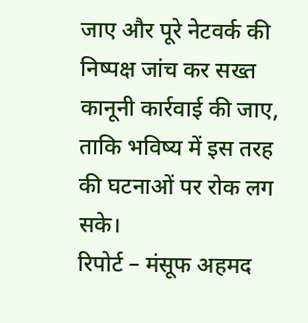जाए और पूरे नेटवर्क की निष्पक्ष जांच कर सख्त कानूनी कार्रवाई की जाए, ताकि भविष्य में इस तरह की घटनाओं पर रोक लग सके।
रिपोर्ट – मंसूफ अहमद